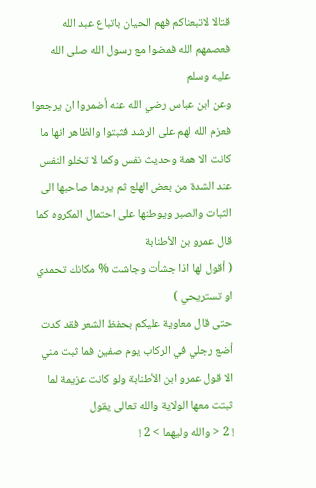قتالا لاتبعناكم فهم الحيان باتباع عبد الله فعصمهم الله فمضوا مع رسول الله صلى الله عليه وسلم
وعن ابن عباس رضي الله عنه أضمروا ان يرجعوا فعزم الله لهم على الرشد فثبتوا والظاهر انها ما كانت الا همة وحديث نفس وكما لا تخلو النفس عند الشدة من بعض الهلع ثم يردها صاحبها الى الثبات والصبر ويوطنها على احتمال المكروه كما قال عمرو بن الأطنابة
( أقول لها اذا جشأت وجاشت % مكانك تحمدي او تستريحي )
حتى قال معاوية عليكم بحفظ الشعر فقد كدت أضع رجلي في الركاب يوم صفين فما ثبت مني الا قول عمرو ابن الأطنابة ولو كانت عزيمة لما ثبتت معها الولاية والله تعالى يقول
! 2 < والله وليهما > 2 !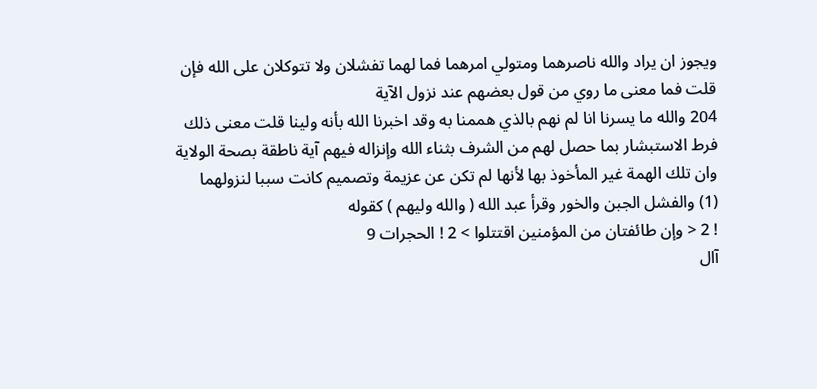ويجوز ان يراد والله ناصرهما ومتولي امرهما فما لهما تفشلان ولا تتوكلان على الله فإن قلت فما معنى ما روي من قول بعضهم عند نزول الآية
204 والله ما يسرنا انا لم نهم بالذي هممنا به وقد اخبرنا الله بأنه ولينا قلت معنى ذلك فرط الاستبشار بما حصل لهم من الشرف بثناء الله وإنزاله فيهم آية ناطقة بصحة الولاية وان تلك الهمة غير المأخوذ بها لأنها لم تكن عن عزيمة وتصميم كانت سببا لنزولهما
(1) والفشل الجبن والخور وقرأ عبد الله ( والله وليهم ) كقوله
! 2 < وإن طائفتان من المؤمنين اقتتلوا > 2 ! الحجرات 9
آال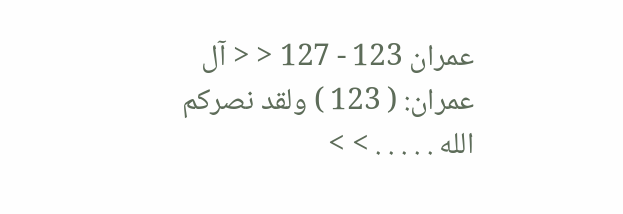عمران 123 - 127 < < آل عمران: ( 123 ) ولقد نصركم الله . . . . . > >